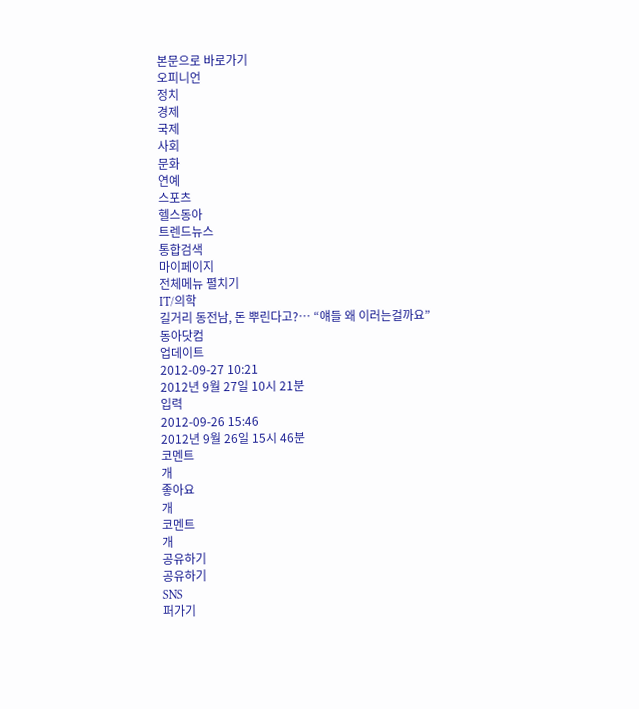본문으로 바로가기
오피니언
정치
경제
국제
사회
문화
연예
스포츠
헬스동아
트렌드뉴스
통합검색
마이페이지
전체메뉴 펼치기
IT/의학
길거리 동전남, 돈 뿌린다고?… “얘들 왜 이러는걸까요”
동아닷컴
업데이트
2012-09-27 10:21
2012년 9월 27일 10시 21분
입력
2012-09-26 15:46
2012년 9월 26일 15시 46분
코멘트
개
좋아요
개
코멘트
개
공유하기
공유하기
SNS
퍼가기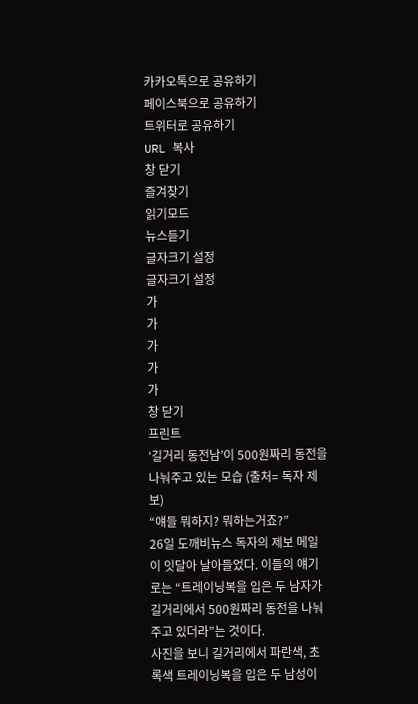카카오톡으로 공유하기
페이스북으로 공유하기
트위터로 공유하기
URL 복사
창 닫기
즐겨찾기
읽기모드
뉴스듣기
글자크기 설정
글자크기 설정
가
가
가
가
가
창 닫기
프린트
‘길거리 동전남’이 500원짜리 동전을 나눠주고 있는 모습 (출처= 독자 제보)
“얘들 뭐하지? 뭐하는거죠?”
26일 도깨비뉴스 독자의 제보 메일이 잇달아 날아들었다. 이들의 얘기로는 “트레이닝복을 입은 두 남자가 길거리에서 500원짜리 동전을 나눠주고 있더라”는 것이다.
사진을 보니 길거리에서 파란색, 초록색 트레이닝복을 입은 두 남성이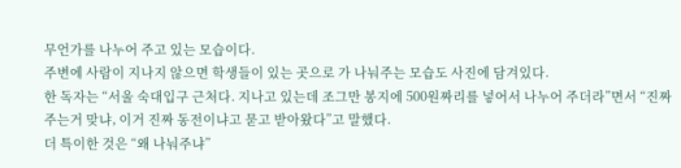무언가를 나누어 주고 있는 모습이다.
주변에 사람이 지나지 않으면 학생들이 있는 곳으로 가 나눠주는 모습도 사진에 담겨있다.
한 독자는 “서울 숙대입구 근처다. 지나고 있는데 조그만 봉지에 500원짜리를 넣어서 나누어 주더라”면서 “진짜 주는거 맞냐, 이거 진짜 동전이냐고 묻고 받아왔다”고 말했다.
더 특이한 것은 “왜 나눠주냐”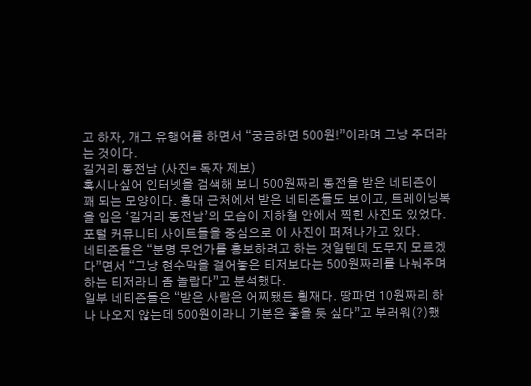고 하자, 개그 유행어를 하면서 “궁금하면 500원!”이라며 그냥 주더라는 것이다.
길거리 동전남 (사진= 독자 제보)
혹시나싶어 인터넷을 검색해 보니 500원짜리 동전을 받은 네티즌이 꽤 되는 모양이다. 홍대 근처에서 받은 네티즌들도 보이고, 트레이닝복을 입은 ‘길거리 동전남’의 모습이 지하철 안에서 찍힌 사진도 있었다.
포털 커뮤니티 사이트들을 중심으로 이 사진이 퍼져나가고 있다.
네티즌들은 “분명 무언가를 홍보하려고 하는 것일텐데 도무지 모르겠다”면서 “그냥 현수막을 걸어놓은 티저보다는 500원짜리를 나눠주며 하는 티저라니 좀 놀랍다”고 분석했다.
일부 네티즌들은 “받은 사람은 어찌됐든 횡재다. 땅파면 10원짜리 하나 나오지 않는데 500원이라니 기분은 좋을 듯 싶다”고 부러워(?)했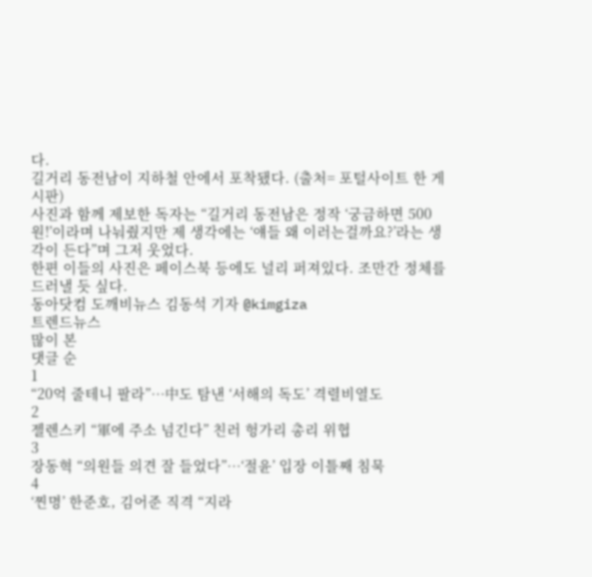다.
길거리 동전남이 지하철 안에서 포착됐다. (출처= 포털사이트 한 게시판)
사진과 함께 제보한 독자는 “길거리 동전남은 정작 ‘궁금하면 500원!’이라며 나눠줬지만 제 생각에는 ‘얘들 왜 이러는걸까요?’라는 생각이 든다”며 그저 웃었다.
한편 이들의 사진은 페이스북 등에도 널리 퍼져있다. 조만간 정체를 드러낼 듯 싶다.
동아닷컴 도깨비뉴스 김동석 기자 @kimgiza
트렌드뉴스
많이 본
댓글 순
1
“20억 줄테니 팔라”…中도 탐낸 ‘서해의 독도’ 격렬비열도
2
젤렌스키 “軍에 주소 넘긴다” 친러 헝가리 총리 위협
3
장동혁 “의원들 의견 잘 들었다”…‘절윤’ 입장 이틀째 침묵
4
‘찐명’ 한준호, 김어준 직격 “지라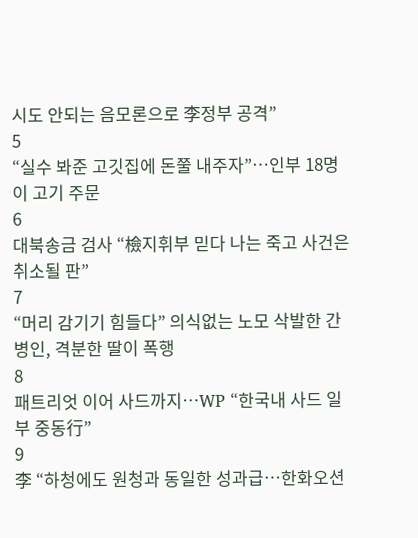시도 안되는 음모론으로 李정부 공격”
5
“실수 봐준 고깃집에 돈쭐 내주자”…인부 18명이 고기 주문
6
대북송금 검사 “檢지휘부 믿다 나는 죽고 사건은 취소될 판”
7
“머리 감기기 힘들다” 의식없는 노모 삭발한 간병인, 격분한 딸이 폭행
8
패트리엇 이어 사드까지…WP “한국내 사드 일부 중동行”
9
李 “하청에도 원청과 동일한 성과급…한화오션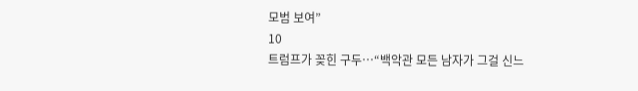모범 보여”
10
트럼프가 꽂힌 구두…“백악관 모든 남자가 그걸 신느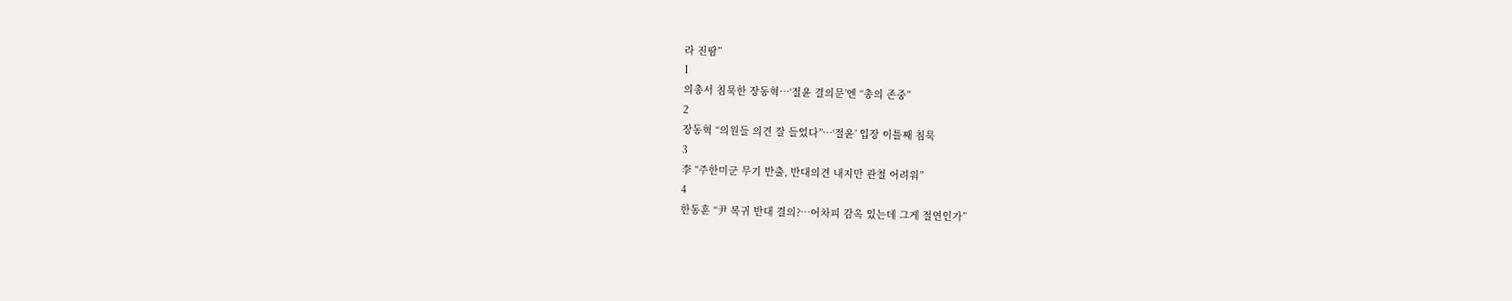라 진땀”
1
의총서 침묵한 장동혁…‘절윤 결의문’엔 “총의 존중”
2
장동혁 “의원들 의견 잘 들었다”…‘절윤’ 입장 이틀째 침묵
3
李 “주한미군 무기 반출, 반대의견 내지만 관철 어려워”
4
한동훈 “尹 복귀 반대 결의?…어차피 감옥 있는데 그게 절연인가”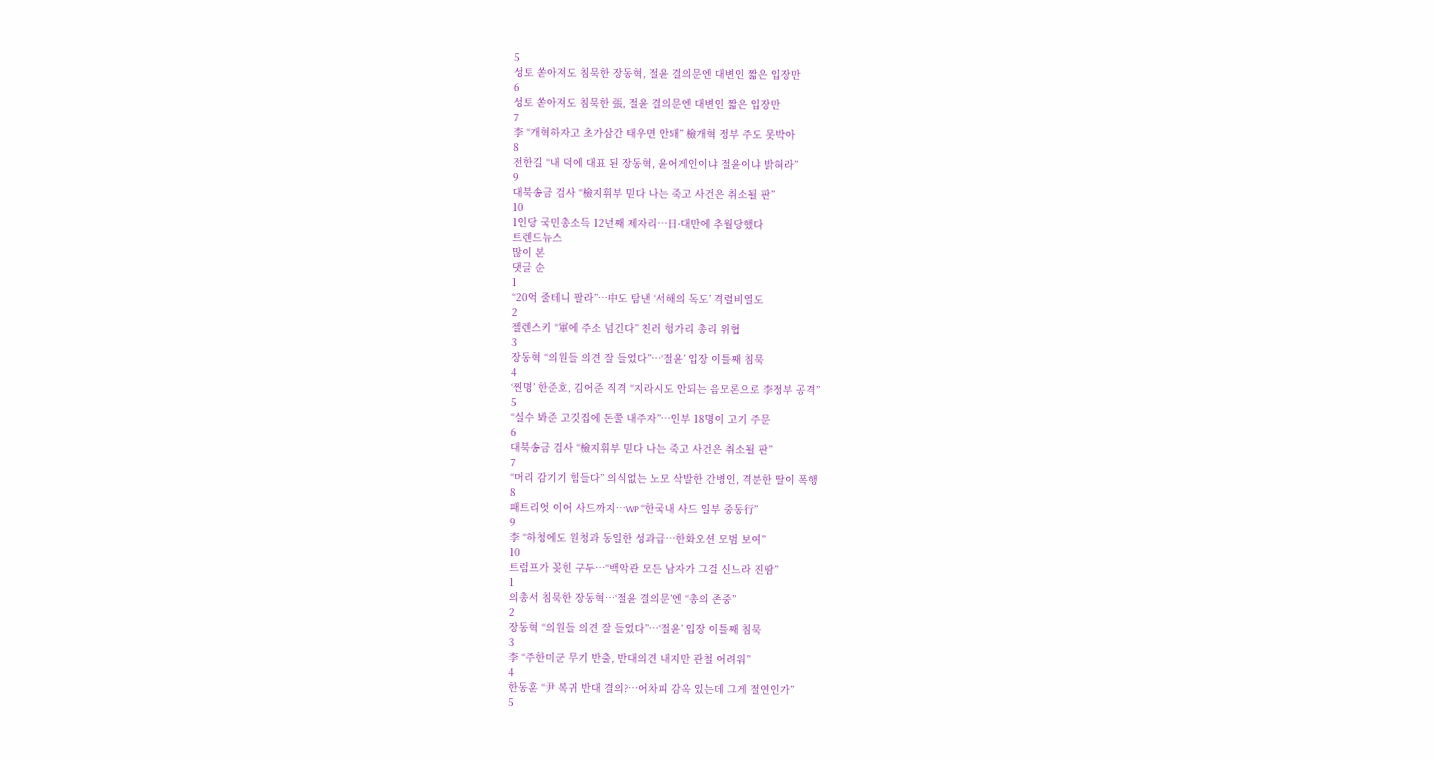5
성토 쏟아져도 침묵한 장동혁, 절윤 결의문엔 대변인 짧은 입장만
6
성토 쏟아져도 침묵한 張, 절윤 결의문엔 대변인 짧은 입장만
7
李 “개혁하자고 초가삼간 태우면 안돼” 檢개혁 정부 주도 못박아
8
전한길 “내 덕에 대표 된 장동혁, 윤어게인이냐 절윤이냐 밝혀라”
9
대북송금 검사 “檢지휘부 믿다 나는 죽고 사건은 취소될 판”
10
1인당 국민총소득 12년째 제자리…日·대만에 추월당했다
트렌드뉴스
많이 본
댓글 순
1
“20억 줄테니 팔라”…中도 탐낸 ‘서해의 독도’ 격렬비열도
2
젤렌스키 “軍에 주소 넘긴다” 친러 헝가리 총리 위협
3
장동혁 “의원들 의견 잘 들었다”…‘절윤’ 입장 이틀째 침묵
4
‘찐명’ 한준호, 김어준 직격 “지라시도 안되는 음모론으로 李정부 공격”
5
“실수 봐준 고깃집에 돈쭐 내주자”…인부 18명이 고기 주문
6
대북송금 검사 “檢지휘부 믿다 나는 죽고 사건은 취소될 판”
7
“머리 감기기 힘들다” 의식없는 노모 삭발한 간병인, 격분한 딸이 폭행
8
패트리엇 이어 사드까지…WP “한국내 사드 일부 중동行”
9
李 “하청에도 원청과 동일한 성과급…한화오션 모범 보여”
10
트럼프가 꽂힌 구두…“백악관 모든 남자가 그걸 신느라 진땀”
1
의총서 침묵한 장동혁…‘절윤 결의문’엔 “총의 존중”
2
장동혁 “의원들 의견 잘 들었다”…‘절윤’ 입장 이틀째 침묵
3
李 “주한미군 무기 반출, 반대의견 내지만 관철 어려워”
4
한동훈 “尹 복귀 반대 결의?…어차피 감옥 있는데 그게 절연인가”
5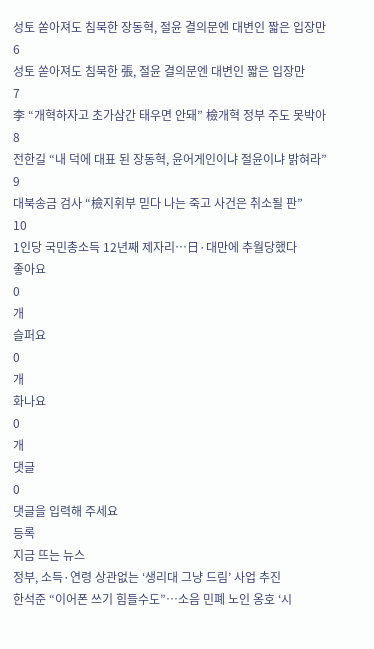성토 쏟아져도 침묵한 장동혁, 절윤 결의문엔 대변인 짧은 입장만
6
성토 쏟아져도 침묵한 張, 절윤 결의문엔 대변인 짧은 입장만
7
李 “개혁하자고 초가삼간 태우면 안돼” 檢개혁 정부 주도 못박아
8
전한길 “내 덕에 대표 된 장동혁, 윤어게인이냐 절윤이냐 밝혀라”
9
대북송금 검사 “檢지휘부 믿다 나는 죽고 사건은 취소될 판”
10
1인당 국민총소득 12년째 제자리…日·대만에 추월당했다
좋아요
0
개
슬퍼요
0
개
화나요
0
개
댓글
0
댓글을 입력해 주세요
등록
지금 뜨는 뉴스
정부, 소득·연령 상관없는 ‘생리대 그냥 드림’ 사업 추진
한석준 “이어폰 쓰기 힘들수도”…소음 민폐 노인 옹호 ‘시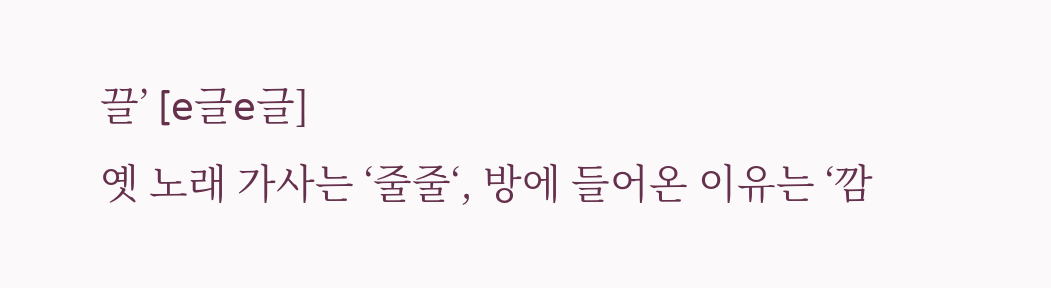끌’ [e글e글]
옛 노래 가사는 ‘줄줄‘, 방에 들어온 이유는 ‘깜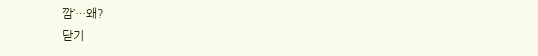깜’…왜?
닫기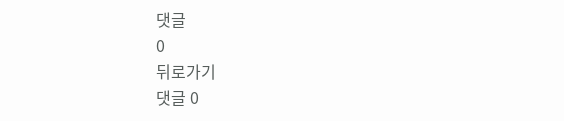댓글
0
뒤로가기
댓글 0